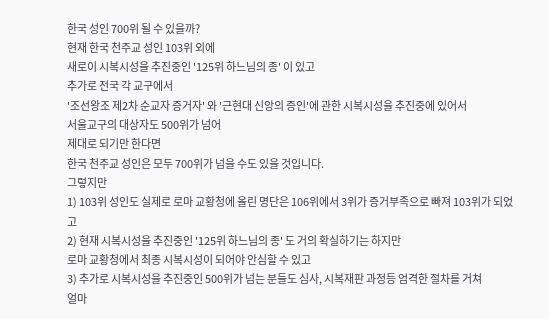한국 성인 700위 될 수 있을까?
현재 한국 천주교 성인 103위 외에
새로이 시복시성을 추진중인 '125위 하느님의 종' 이 있고
추가로 전국 각 교구에서
'조선왕조 제2차 순교자 증거자' 와 '근현대 신앙의 증인'에 관한 시복시성을 추진중에 있어서
서울교구의 대상자도 500위가 넘어
제대로 되기만 한다면
한국 천주교 성인은 모두 700위가 넘을 수도 있을 것입니다.
그렇지만
1) 103위 성인도 실제로 로마 교황청에 올린 명단은 106위에서 3위가 증거부족으로 빠져 103위가 되었고
2) 현재 시복시성을 추진중인 '125위 하느님의 종' 도 거의 확실하기는 하지만
로마 교황청에서 최종 시복시성이 되어야 안심할 수 있고
3) 추가로 시복시성을 추진중인 500위가 넘는 분들도 심사, 시복재판 과정등 엄격한 절차를 거쳐
얼마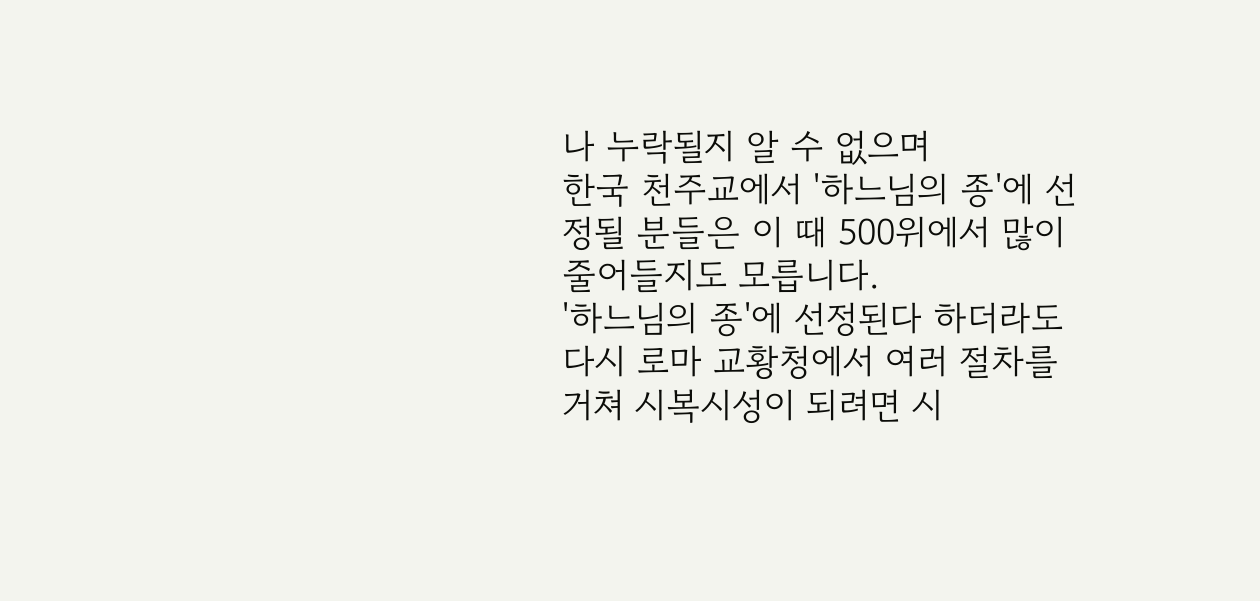나 누락될지 알 수 없으며
한국 천주교에서 '하느님의 종'에 선정될 분들은 이 때 500위에서 많이 줄어들지도 모릅니다.
'하느님의 종'에 선정된다 하더라도
다시 로마 교황청에서 여러 절차를 거쳐 시복시성이 되려면 시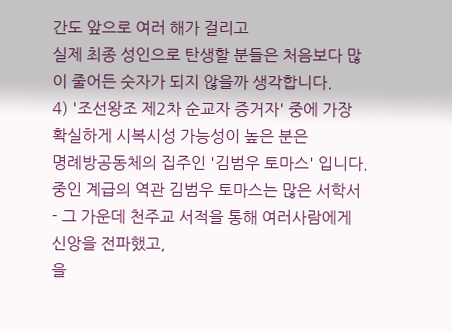간도 앞으로 여러 해가 걸리고
실제 최종 성인으로 탄생할 분들은 처음보다 많이 줄어든 숫자가 되지 않을까 생각합니다.
4) '조선왕조 제2차 순교자 증거자' 중에 가장 확실하게 시복시성 가능성이 높은 분은
명례방공동체의 집주인 '김범우 토마스' 입니다.
중인 계급의 역관 김범우 토마스는 많은 서학서
- 그 가운데 천주교 서적을 통해 여러사람에게 신앙을 전파했고,
을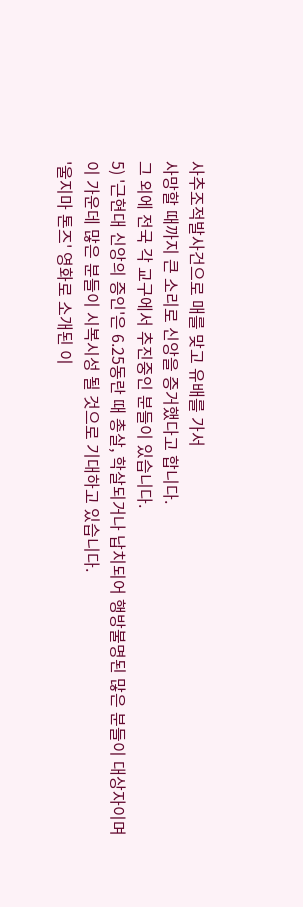사추조적발사건으로 매를 맞고 유배를 가서
사망할 때까지 큰 소리로 신앙을 증거했다고 합니다.
그 외에 전국 각 교구에서 추진중인 분들이 있습니다.
5) '근현대 신앙의 증인'은 6.25동란 때 총살, 학살되거나 납치되어 행방불명된 많은 분들이 대상자이며
이 가운데 많은 분들이 시복시성 될 것으로 기대하고 있습니다.
'울지마 톤즈' 영화로 소개된 이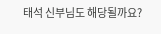태석 신부님도 해당될까요?